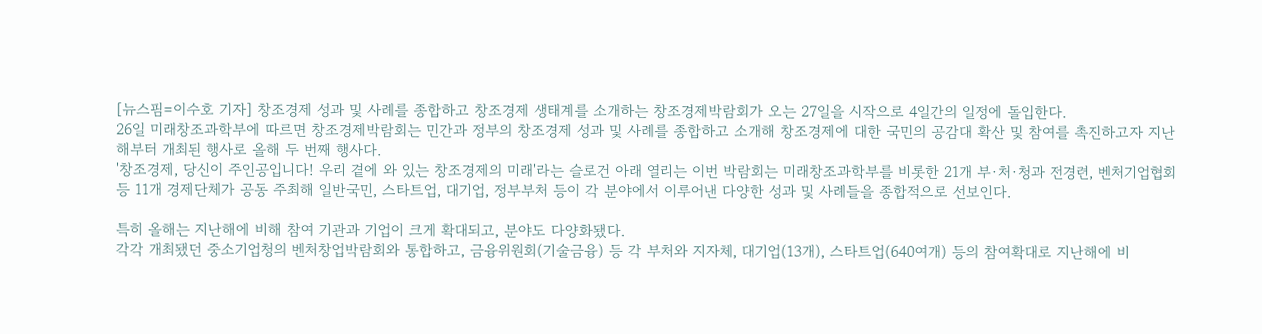[뉴스핌=이수호 기자] 창조경제 성과 및 사례를 종합하고 창조경제 생태계를 소개하는 창조경제박람회가 오는 27일을 시작으로 4일간의 일정에 돌입한다.
26일 미래창조과학부에 따르면 창조경제박람회는 민간과 정부의 창조경제 성과 및 사례를 종합하고 소개해 창조경제에 대한 국민의 공감대 확산 및 참여를 촉진하고자 지난해부터 개최된 행사로 올해 두 번째 행사다.
'창조경제, 당신이 주인공입니다! 우리 곁에 와 있는 창조경제의 미래'라는 슬로건 아래 열리는 이번 박람회는 미래창조과학부를 비롯한 21개 부·처·청과 전경련, 벤처기업협회등 11개 경제단체가 공동 주최해 일반국민, 스타트업, 대기업, 정부부처 등이 각 분야에서 이루어낸 다양한 성과 및 사례들을 종합적으로 선보인다.

특히 올해는 지난해에 비해 참여 기관과 기업이 크게 확대되고, 분야도 다양화됐다.
각각 개최됐던 중소기업청의 벤처창업박람회와 통합하고, 금융위원회(기술금융) 등 각 부처와 지자체, 대기업(13개), 스타트업(640여개) 등의 참여확대로 지난해에 비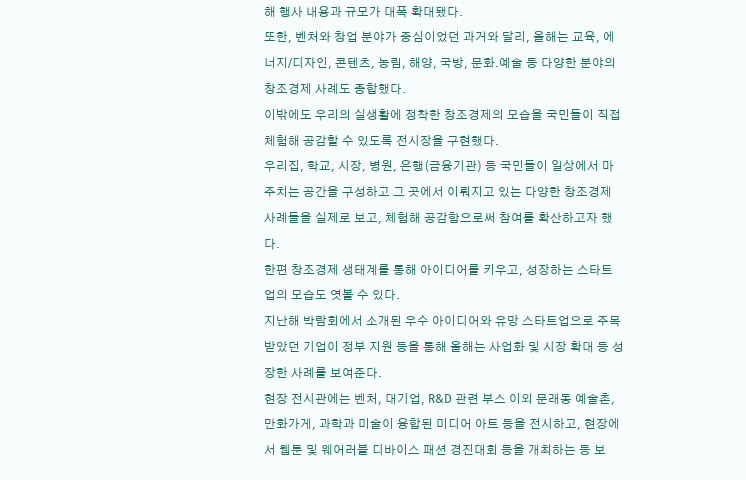해 행사 내용과 규모가 대폭 확대됐다.
또한, 벤처와 창업 분야가 중심이었던 과거와 달리, 올해는 교육, 에너지/디자인, 콘텐츠, 농림, 해양, 국방, 문화․예술 등 다양한 분야의 창조경제 사례도 종합했다.
이밖에도 우리의 실생활에 정착한 창조경제의 모습을 국민들이 직접 체험해 공감할 수 있도록 전시장을 구현했다.
우리집, 학교, 시장, 병원, 은행(금융기관) 등 국민들이 일상에서 마주치는 공간을 구성하고 그 곳에서 이뤄지고 있는 다양한 창조경제 사례들을 실제로 보고, 체험해 공감함으로써 참여를 확산하고자 했다.
한편 창조경제 생태계를 통해 아이디어를 키우고, 성장하는 스타트업의 모습도 엿볼 수 있다.
지난해 박람회에서 소개된 우수 아이디어와 유망 스타트업으로 주목받았던 기업이 정부 지원 등을 통해 올해는 사업화 및 시장 확대 등 성장한 사례를 보여준다.
현장 전시관에는 벤처, 대기업, R&D 관련 부스 이외 문래동 예술촌, 만화가게, 과학과 미술이 융합된 미디어 아트 등을 전시하고, 현장에서 웹툰 및 웨어러블 디바이스 패션 경진대회 등을 개최하는 등 보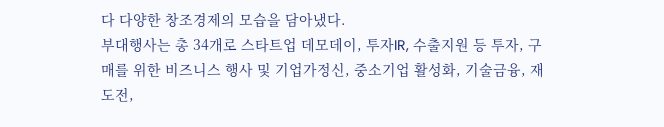다 다양한 창조경제의 모습을 담아냈다.
부대행사는 총 34개로 스타트업 데모데이, 투자IR, 수출지원 등 투자, 구매를 위한 비즈니스 행사 및 기업가정신, 중소기업 활성화, 기술금융, 재도전,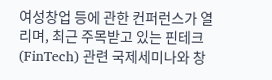여성창업 등에 관한 컨퍼런스가 열리며, 최근 주목받고 있는 핀테크(FinTech) 관련 국제세미나와 창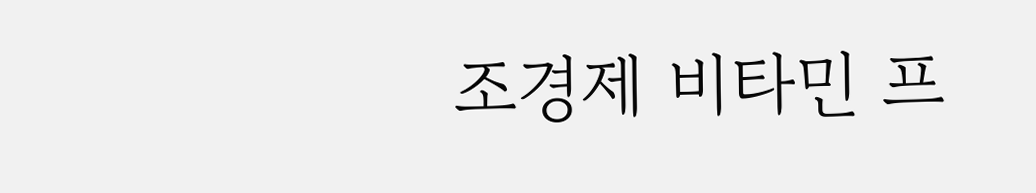조경제 비타민 프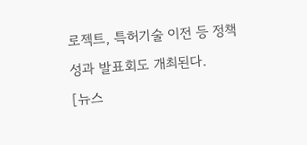로젝트, 특허기술 이전 등 정책성과 발표회도 개최된다.
[뉴스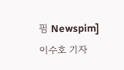핌 Newspim] 이수호 기자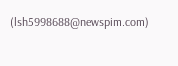(lsh5998688@newspim.com)